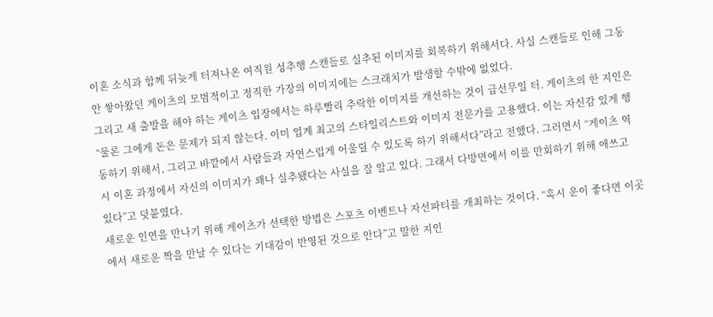이혼 소식과 함께 뒤늦게 터져나온 여직원 성추행 스캔들로 실추된 이미지를 회복하기 위해서다. 사실 스캔들로 인해 그동안 쌓아왔던 게이츠의 모범적이고 정직한 가장의 이미지에는 스크래치가 발생할 수밖에 없었다.
그리고 새 출발을 해야 하는 게이츠 입장에서는 하루빨리 추락한 이미지를 개선하는 것이 급선무일 터. 게이츠의 한 지인은 “물론 그에게 돈은 문제가 되지 않는다. 이미 업계 최고의 스타일리스트와 이미지 전문가를 고용했다. 이는 자신감 있게 행동하기 위해서, 그리고 바깥에서 사람들과 자연스럽게 어울릴 수 있도록 하기 위해서다”라고 전했다. 그러면서 “게이츠 역시 이혼 과정에서 자신의 이미지가 꽤나 실추됐다는 사실을 잘 알고 있다. 그래서 다방면에서 이를 만회하기 위해 애쓰고 있다”고 덧붙였다.
새로운 인연을 만나기 위해 게이츠가 선택한 방법은 스포츠 이벤트나 자선파티를 개최하는 것이다. “혹시 운이 좋다면 이곳에서 새로운 짝을 만날 수 있다는 기대감이 반영된 것으로 안다”고 말한 지인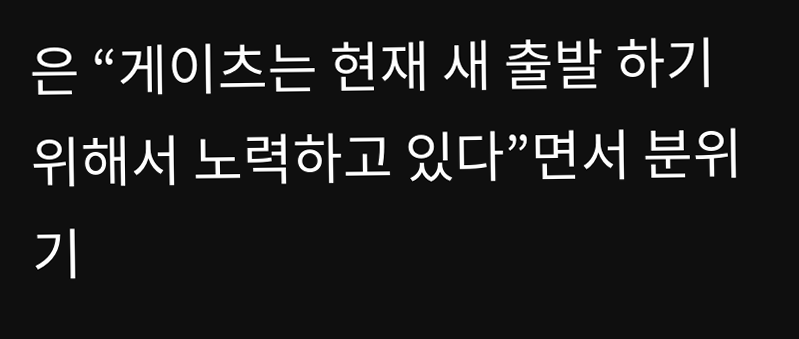은 “게이츠는 현재 새 출발 하기 위해서 노력하고 있다”면서 분위기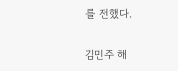를 전했다.

김민주 해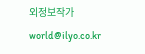외정보작가 world@ilyo.co.kr